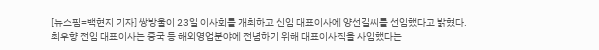[뉴스핌=백현지 기자] 쌍방울이 23일 이사회를 개최하고 신임 대표이사에 양선길씨를 선임했다고 밝혔다.
최우향 전임 대표이사는 중국 등 해외영업분야에 전념하기 위해 대표이사직을 사임했다는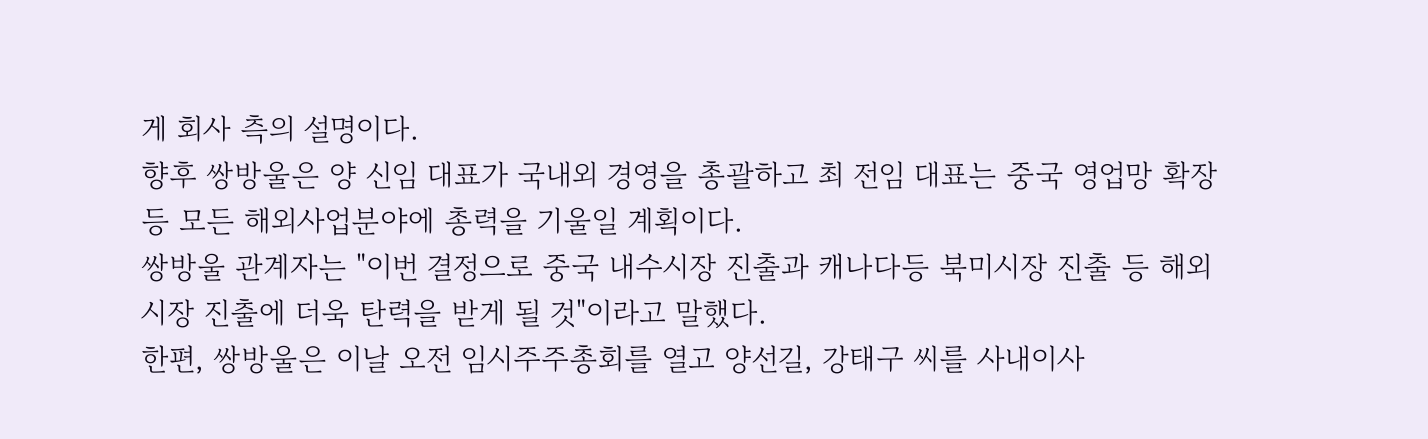게 회사 측의 설명이다.
향후 쌍방울은 양 신임 대표가 국내외 경영을 총괄하고 최 전임 대표는 중국 영업망 확장등 모든 해외사업분야에 총력을 기울일 계획이다.
쌍방울 관계자는 "이번 결정으로 중국 내수시장 진출과 캐나다등 북미시장 진출 등 해외시장 진출에 더욱 탄력을 받게 될 것"이라고 말했다.
한편, 쌍방울은 이날 오전 임시주주총회를 열고 양선길, 강태구 씨를 사내이사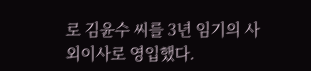로 김윤수 씨를 3년 임기의 사외이사로 영입했다.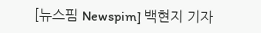[뉴스핌 Newspim] 백현지 기자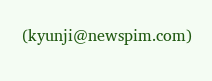(kyunji@newspim.com)